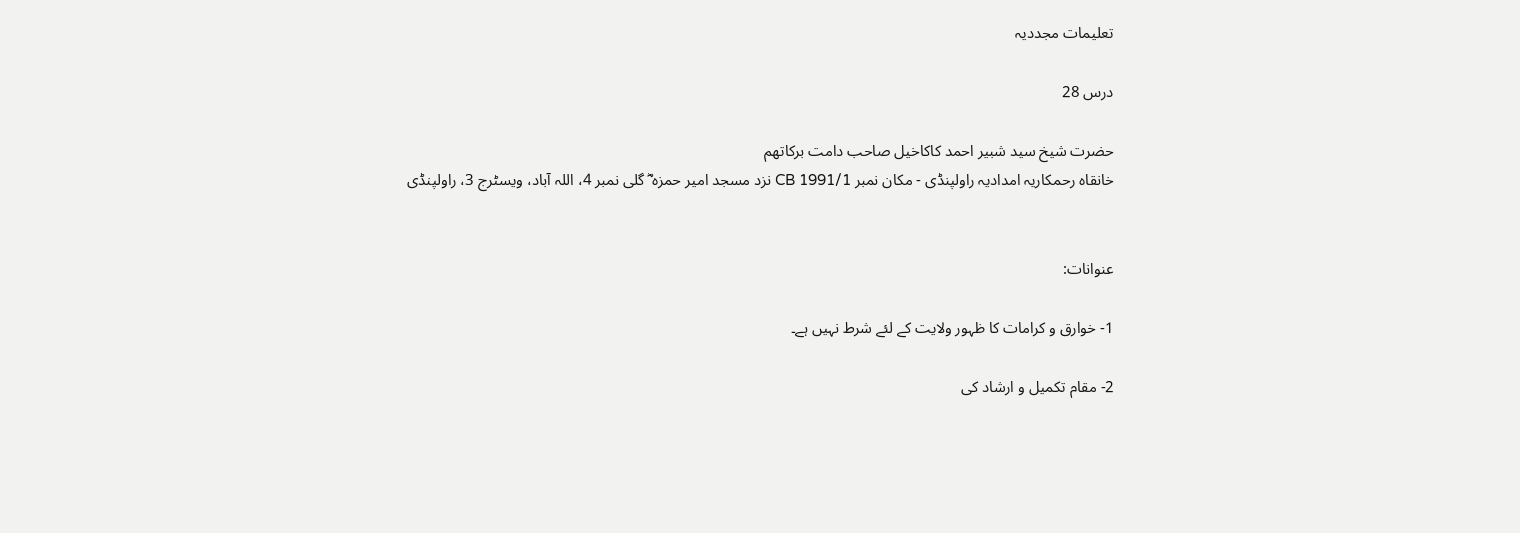تعلیمات مجددیہ

درس 28

حضرت شیخ سید شبیر احمد کاکاخیل صاحب دامت برکاتھم
خانقاہ رحمکاریہ امدادیہ راولپنڈی - مکان نمبر CB 1991/1 نزد مسجد امیر حمزہ ؓ گلی نمبر 4، اللہ آباد، ویسٹرج 3، راولپنڈی


عنوانات:

1- خوارق و کرامات کا ظہور ولایت کے لئے شرط نہیں ہے۔

2- مقام تکمیل و ارشاد کی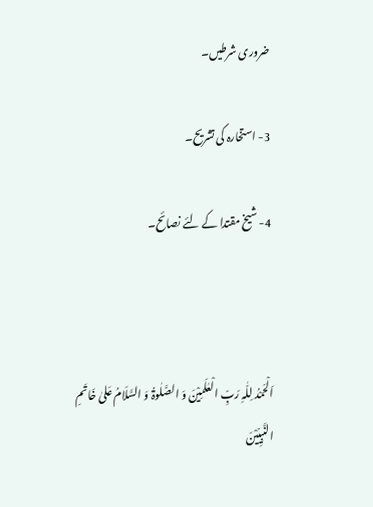ضروری شرطیں۔

3- استخارہ کی تشریح۔

4- شیخ مقتدا کے لئے نصائح۔



اَلْحَمْدُ لِلّٰہِ رَبِّ الْعٰلَمِیْنَ وَ الصَّلٰوۃُ وَ السَّلَامُ عَلیٰ خَاتَمِ النَّبِیِّیْنَ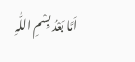اَمَّا بَعْدُ بِسْمِ اللّٰہِ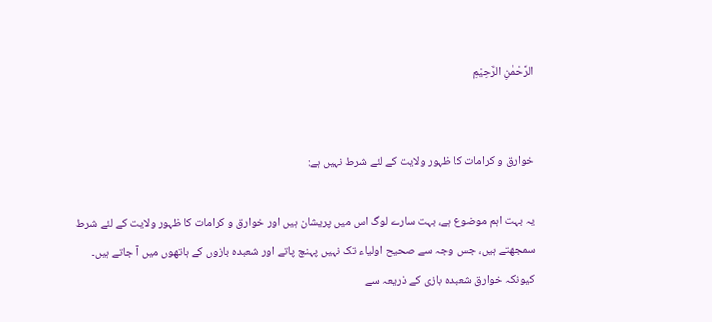الرَّحْمٰنِ الرَّحِیْمِ


خوارق و کرامات کا ظہور ولایت کے لئے شرط نہیں ہے:

یہ بہت اہم موضوع ہے، بہت سارے لوگ اس میں پریشان ہیں اور خوارق و کرامات کا ظہور ولایت کے لئے شرط سمجھتے ہیں، جس وجہ سے صحیح اولیاء تک نہیں پہنچ پاتے اور شعبدہ بازوں کے ہاتھوں میں آ جاتے ہیں۔ کیونکہ خوارق شعبدہ بازی کے ذریعہ سے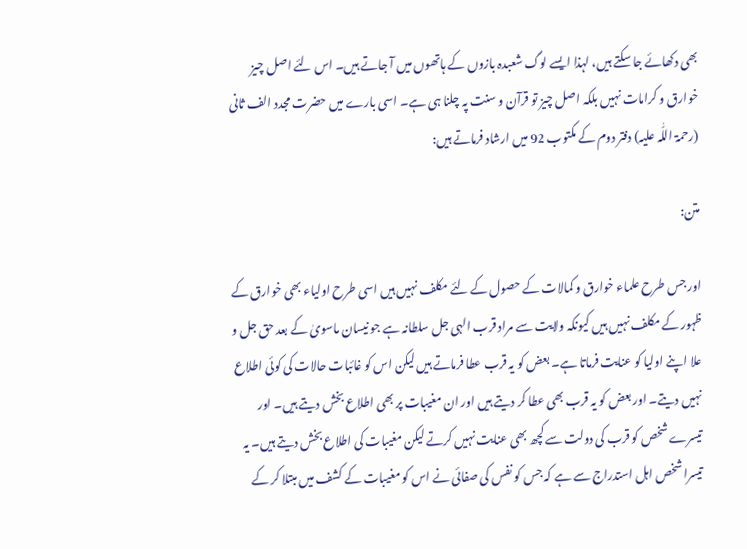بھی دکھائے جا سکتے ہیں، لہذا ایسے لوگ شعبدہ بازوں کے ہاتھوں میں آ جاتے ہیں۔ اس لئے اصل چیز خوارق و کرامات نہیں بلکہ اصل چیز تو قرآن و سنت پہ چلنا ہی ہے۔ اسی بارے میں حضرت مجدد الف ثانی (رحمۃ اللّٰہ علیہ) دفتر دوم کے مکتوب 92 میں ارشاد فرماتے ہیں:

متن:

اور جس طرح علماء خوارق و کمالات کے حصول کے لئے مکلف نہیں ہیں اسی طرح اولیاء بھی خوارق کے ظہور کے مکلف نہیں ہیں کیونکہ ولایت سے مراد قرب الہی جل سلطانہ ہے جو نیسان ماسویٰ کے بعد حق جل و علا اپنے اولیا کو عنایت فرماتا ہے۔ بعض کو یہ قرب عطا فرماتے ہیں لیکن اس کو غائبات حالات کی کوئی اطلاع نہیں دیتے۔ اور بعض کو یہ قرب بھی عطا کر دیتے ہیں اور ان مغیبات پر بھی اطلاع بخش دیتے ہیں۔ اور تیسرے شخص کو قرب کی دولت سے کچھ بھی عنایت نہیں کرتے لیکن مغیبات کی اطلاع بخش دیتے ہیں۔ یہ تیسرا شخص اہل استدراج سے ہے کہ جس کو نفس کی صفائی نے اس کو مغیبات کے کشف میں مبتلا کر کے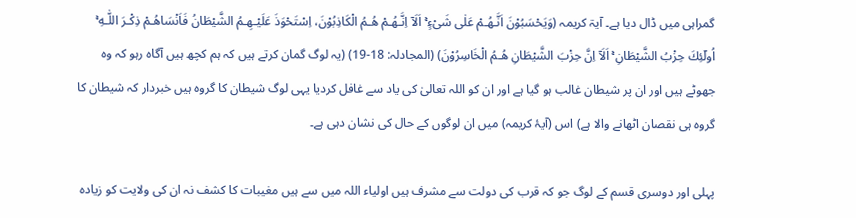گمراہی میں ڈال دیا ہے۔ آیۃ کریمہ (وَيَحْسَبُوْنَ اَنَّـهُـمْ عَلٰى شَىْءٍ ۚ اَلَآ اِنَّـهُـمْ هُـمُ الْكَاذِبُوْنَ، اِسْتَحْوَذَ عَلَيْـهِـمُ الشَّيْطَانُ فَاَنْسَاهُـمْ ذِكْـرَ اللّٰـهِ ۚ اُولۤئِكَ حِزْبُ الشَّيْطَانِ ۚ اَلَآ اِنَّ حِزْبَ الشَّيْطَانِ هُـمُ الْخَاسِرُوْنَ) (المجادلہ: 18-19) (یہ لوگ گمان کرتے ہیں کہ ہم کچھ ہیں آگاہ رہو کہ وہ جھوٹے ہیں اور ان پر شیطان غالب ہو گیا ہے اور ان کو اللہ تعالیٰ کی یاد سے غافل کردیا یہی لوگ شیطان کا گروہ ہیں خبردار کہ شیطان کا گروہ ہی نقصان اٹھانے والا ہے) اس (آیۂ کریمہ) میں ان لوگوں کے حال کی نشان دہی ہے۔

پہلی اور دوسری قسم کے لوگ جو کہ قرب کی دولت سے مشرف ہیں اولیاء اللہ میں سے ہیں مغیبات کا کشف نہ ان کی ولایت کو زیادہ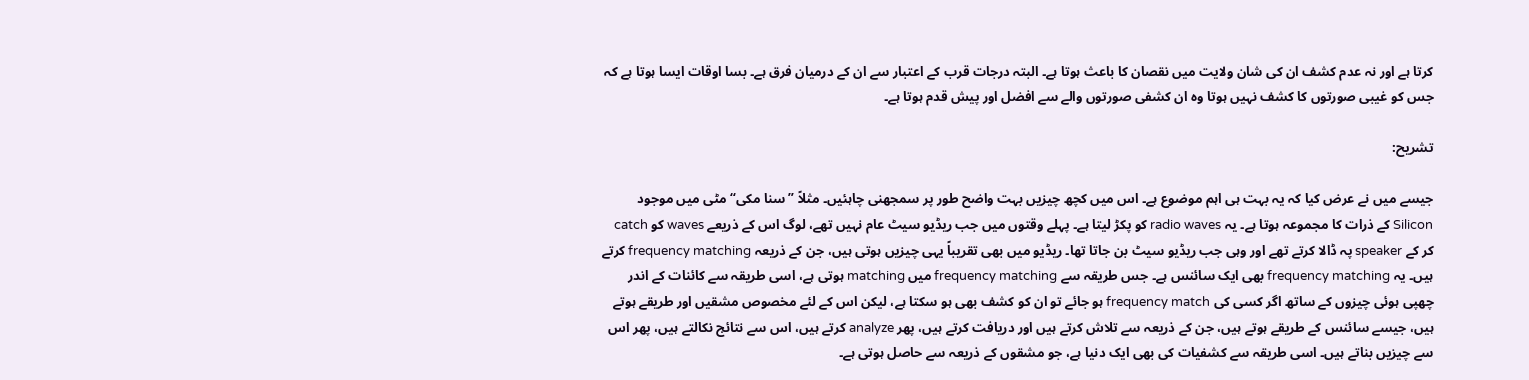کرتا ہے اور نہ عدم کشف ان کی شان ولایت میں نقصان کا باعث ہوتا ہے۔ البتہ درجات قرب کے اعتبار سے ان کے درمیان فرق ہے۔ بسا اوقات ایسا ہوتا ہے کہ جس کو غیبی صورتوں کا کشف نہیں ہوتا وہ ان کشفی صورتوں والے سے افضل اور پیش قدم ہوتا ہے۔

تشریح:

جیسے میں نے عرض کیا کہ یہ بہت ہی اہم موضوع ہے۔ اس میں کچھ چیزیں بہت واضح طور پر سمجھنی چاہئیں۔ مثلاً ”سنا مکی“ مٹی میں موجود Silicon کے ذرات کا مجموعہ ہوتا ہے۔ یہ radio waves کو پکڑ لیتا ہے۔ پہلے وقتوں میں جب ریڈیو سیٹ عام نہیں تھے، لوگ اس کے ذریعے waves کو catch کر کے speaker پہ ڈالا کرتے تھے اور وہی جب ریڈیو سیٹ بن جاتا تھا۔ ریڈیو میں بھی تقریباً یہی چیزیں ہوتی ہیں، جن کے ذریعہ frequency matching کرتے ہیں۔ یہ frequency matching بھی ایک سائنس ہے۔ جس طریقہ سے frequency matching میں matching ہوتی ہے، اسی طریقہ سے کائنات کے اندر چھپی ہوئی چیزوں کے ساتھ اگر کسی کی frequency match ہو جائے تو ان کو کشف بھی ہو سکتا ہے، لیکن اس کے لئے مخصوص مشقیں اور طریقے ہوتے ہیں، جیسے سائنس کے طریقے ہوتے ہیں، جن کے ذریعہ سے تلاش کرتے ہیں اور دریافت کرتے ہیں، پھر analyze کرتے ہیں، اس سے نتائج نکالتے ہیں، پھر اس سے چیزیں بناتے ہیں۔ اسی طریقہ سے کشفیات کی بھی ایک دنیا ہے، جو مشقوں کے ذریعہ سے حاصل ہوتی ہے۔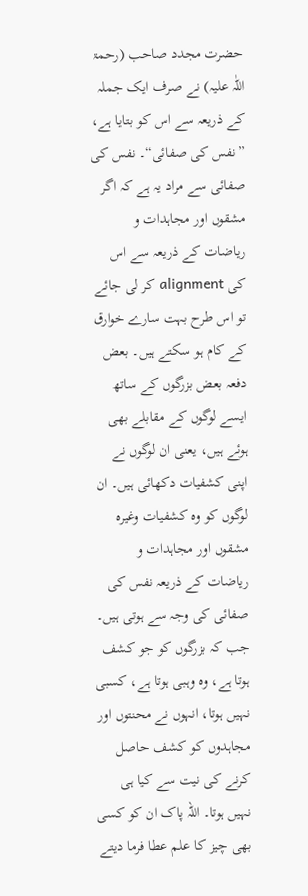حضرت مجدد صاحب (رحمۃ اللّٰہ علیہ) نے صرف ایک جملہ کے ذریعہ سے اس کو بتایا ہے، ”نفس کی صفائی“۔ نفس کی صفائی سے مراد یہ ہے کہ اگر مشقوں اور مجاہدات و ریاضات کے ذریعہ سے اس کی alignment کر لی جائے تو اس طرح بہت سارے خوارق کے کام ہو سکتے ہیں۔ بعض دفعہ بعض بزرگوں کے ساتھ ایسے لوگوں کے مقابلے بھی ہوئے ہیں، یعنی ان لوگوں نے اپنی کشفیات دکھائی ہیں۔ ان لوگوں کو وہ کشفیات وغیرہ مشقوں اور مجاہدات و ریاضات کے ذریعہ نفس کی صفائی کی وجہ سے ہوتی ہیں۔ جب کہ بزرگوں کو جو کشف ہوتا ہے، وہ وہبی ہوتا ہے، کسبی نہیں ہوتا، انہوں نے محنتوں اور مجاہدوں کو کشف حاصل کرنے کی نیت سے کیا ہی نہیں ہوتا۔ اللہ پاک ان کو کسی بھی چیز کا علم عطا فرما دیتے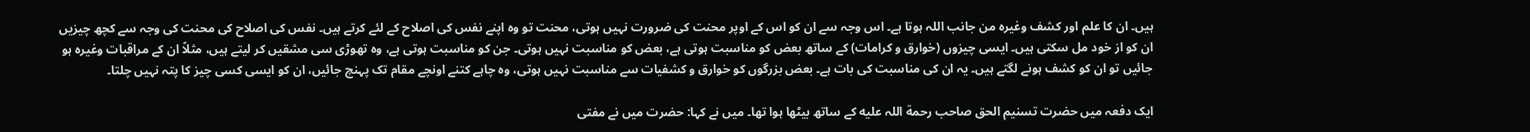ہیں۔ ان کا علم اور کشف وغیرہ من جانب اللہ ہوتا ہے۔ اس وجہ سے ان کو اس کے اوپر محنت کی ضرورت نہیں ہوتی، محنت تو وہ اپنے نفس کی اصلاح کے لئے کرتے ہیں۔ نفس کی اصلاح کی محنت کی وجہ سے کچھ چیزیں ان کو از خود مل سکتی ہیں۔ ایسی چیزوں (خوارق و کرامات) کے ساتھ بعض کو مناسبت ہوتی ہے، بعض کو مناسبت نہیں ہوتی۔ جن کو مناسبت ہوتی ہے، وہ تھوڑی سی مشقیں کر لیتے ہیں، مثلاً ان کے مراقبات وغیرہ ہو جائیں تو ان کو کشف ہونے لگتے ہیں۔ یہ ان کی مناسبت کی بات ہے۔ بعض بزرگوں کو خوارق و کشفیات سے مناسبت نہیں ہوتی، وہ چاہے کتنے اونچے مقام تک پہنچ جائیں، ان کو ایسی کسی چیز کا پتہ نہیں چلتا۔

ایک دفعہ میں حضرت تسنیم الحق صاحب رحمة اللہ علیه کے ساتھ بیٹھا ہوا تھا۔ میں نے کہا: حضرت میں نے مفتی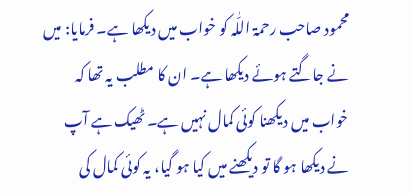محمود صاحب رحمۃ اللّٰہ کو خواب میں دیکھا ہے۔ فرمایا: میں نے جاگتے ہوئے دیکھا ہے۔ ان کا مطلب یہ تھا کہ خواب میں دیکھنا کوئی کمال نہیں ہے۔ ٹھیک ہے آپ نے دیکھا ہو گا تو دیکھنے میں کیا ہو گیا، یہ کوئی کمال کی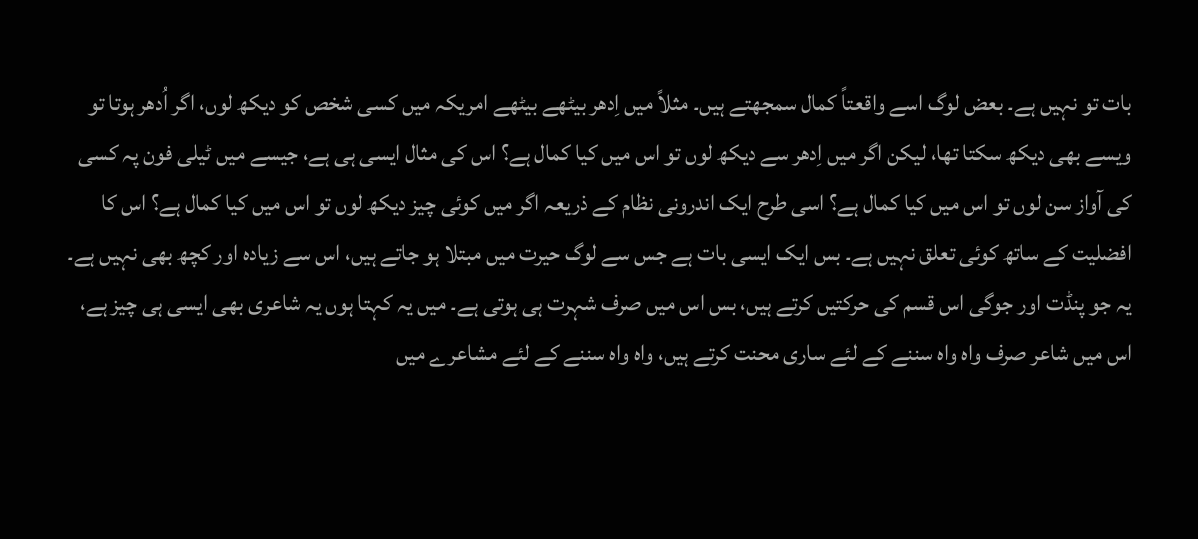بات تو نہیں ہے۔ بعض لوگ اسے واقعتاً کمال سمجھتے ہیں۔ مثلاً میں اِدھر بیٹھے بیٹھے امریکہ میں کسی شخص کو دیکھ لوں، اگر اُدھر ہوتا تو ویسے بھی دیکھ سکتا تھا، لیکن اگر میں اِدھر سے دیکھ لوں تو اس میں کیا کمال ہے؟ اس کی مثال ایسی ہی ہے، جیسے میں ٹیلی فون پہ کسی کی آواز سن لوں تو اس میں کیا کمال ہے؟ اسی طرح ایک اندرونی نظام کے ذریعہ اگر میں کوئی چیز دیکھ لوں تو اس میں کیا کمال ہے؟ اس کا افضلیت کے ساتھ کوئی تعلق نہیں ہے۔ بس ایک ایسی بات ہے جس سے لوگ حیرت میں مبتلا ہو جاتے ہیں، اس سے زیادہ اور کچھ بھی نہیں ہے۔ یہ جو پنڈت اور جوگی اس قسم کی حرکتیں کرتے ہیں، بس اس میں صرف شہرت ہی ہوتی ہے۔ میں یہ کہتا ہوں یہ شاعری بھی ایسی ہی چیز ہے، اس میں شاعر صرف واہ واہ سننے کے لئے ساری محنت کرتے ہیں، واہ واہ سننے کے لئے مشاعرے میں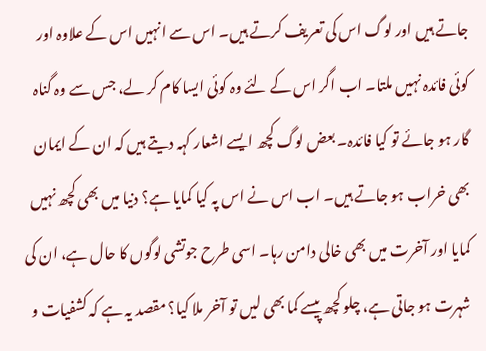جاتے ہیں اور لوگ اس کی تعریف کرتے ہیں۔ اس سے انہیں اس کے علاوہ اور کوئی فائدہ نہیں ملتا۔ اب اگر اس کے لئے وہ کوئی ایسا کام کر لے، جس سے وہ گناہ گار ہو جائے تو کیا فائدہ۔ بعض لوگ کچھ ایسے اشعار کہہ دیتے ہیں کہ ان کے ایمان بھی خراب ہو جاتے ہیں۔ اب اس نے اس پہ کیا کمایا ہے؟ دنیا میں بھی کچھ نہیں کمایا اور آخرت میں بھی خالی دامن رہا۔ اسی طرح جوتشی لوگوں کا حال ہے، ان کی شہرت ہو جاتی ہے، چلو کچھ پیسے کما بھی لیں تو آخر ملا کیا؟ مقصد یہ ہے کہ کشفیات و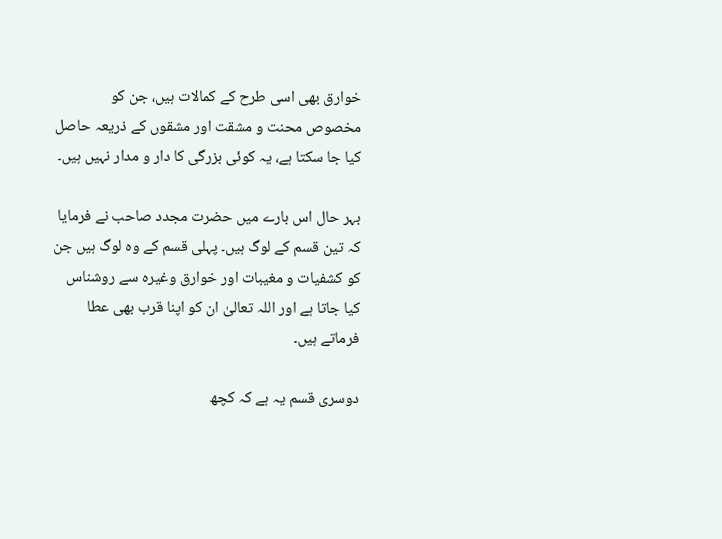خوارق بھی اسی طرح کے کمالات ہیں، جن کو مخصوص محنت و مشقت اور مشقوں کے ذریعہ حاصل کیا جا سکتا ہے، یہ کوئی بزرگی کا دار و مدار نہیں ہیں۔

بہر حال اس بارے میں حضرت مجدد صاحب نے فرمایا کہ تین قسم کے لوگ ہیں۔ پہلی قسم کے وہ لوگ ہیں جن کو کشفیات و مغیبات اور خوارق وغیرہ سے روشناس کیا جاتا ہے اور اللہ تعالیٰ ان کو اپنا قرب بھی عطا فرماتے ہیں۔

دوسری قسم یہ ہے کہ کچھ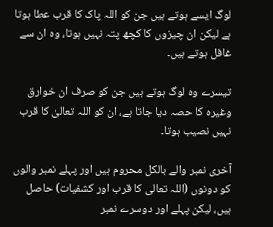لوگ ایسے ہوتے ہیں جن کو اللہ پاک کا قرب عطا ہوتا ہے لیکن ان چیزوں کا کچھ پتہ نہیں ہوتا، وہ ان سے غافل ہوتے ہیں۔

تیسرے وہ لوگ ہوتے ہیں جن کو صرف ان خوارق وغیرہ کا حصہ دیا جاتا ہے، ان کو اللہ تعالیٰ کا قرب نہیں نصیب ہوتا۔

آخری نمبر والے بالکل محروم ہیں اور پہلے نمبر والوں کو دونوں (اللہ تعالی کا قرب اور کشفیات) حاصل ہیں، لیکن پہلے اور دوسرے نمبر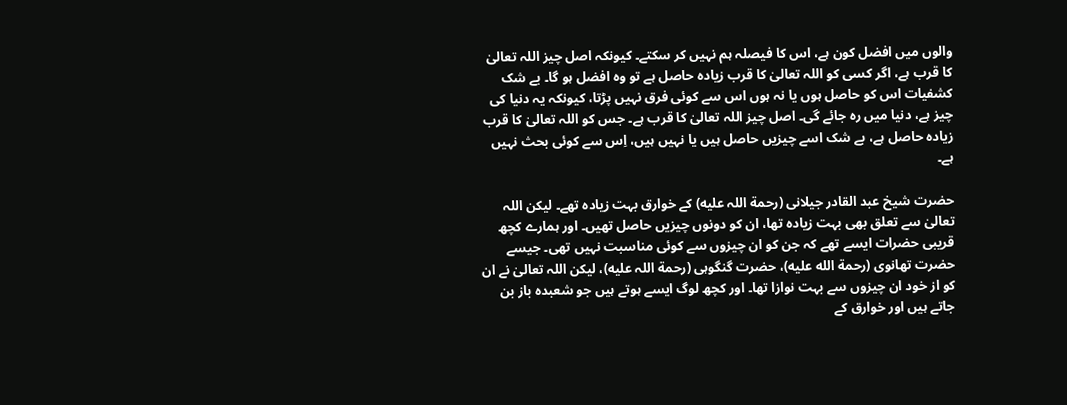والوں میں افضل کون ہے، اس کا فیصلہ ہم نہیں کر سکتے۔ کیونکہ اصل چیز اللہ تعالیٰ کا قرب ہے، اگر کسی کو اللہ تعالیٰ کا قرب زیادہ حاصل ہے تو وہ افضل ہو گا۔ بے شک کشفیات اس کو حاصل ہوں یا نہ ہوں اس سے کوئی فرق نہیں پڑتا، کیونکہ یہ دنیا کی چیز ہے، دنیا میں رہ جائے گی۔ اصل چیز اللہ تعالیٰ کا قرب ہے۔ جس کو اللہ تعالیٰ کا قرب زیادہ حاصل ہے، بے شک اسے چیزیں حاصل ہیں یا نہیں ہیں، اِس سے کوئی بحث نہیں ہے۔

حضرت شیخ عبد القادر جیلانی (رحمة اللہ علیه) کے خوارق بہت زیادہ تھے۔ لیکن اللہ تعالیٰ سے تعلق بھی بہت زیادہ تھا، ان کو دونوں چیزیں حاصل تھیں۔ اور ہمارے کچھ قریبی حضرات ایسے تھے کہ جن کو ان چیزوں سے کوئی مناسبت نہیں تھی۔ جیسے حضرت تھانوی (رحمة الله عليه)، حضرت گنگوہی (رحمة اللہ علیه)، لیکن اللہ تعالیٰ نے ان کو از خود ان چیزوں سے بہت نوازا تھا۔ اور کچھ لوگ ایسے ہوتے ہیں جو شعبدہ باز بن جاتے ہیں اور خوارق کے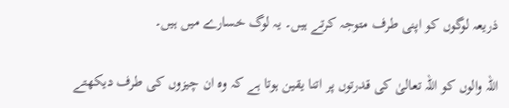ذریعہ لوگوں کو اپنی طرف متوجہ کرتے ہیں۔ یہ لوگ خسارے میں ہیں۔

اللہ والوں کو اللہ تعالیٰ کی قدرتوں پر اتنا یقین ہوتا ہے کہ وہ ان چیزوں کی طرف دیکھتے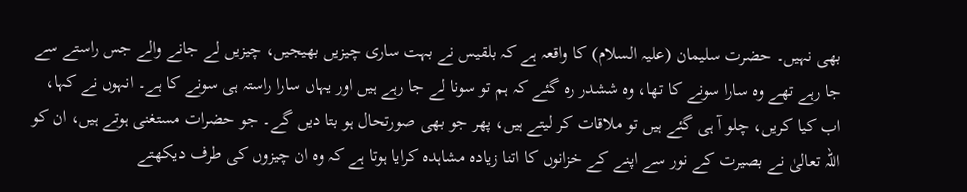بھی نہیں۔ حضرت سلیمان (علیہ السلام) کا واقعہ ہے کہ بلقیس نے بہت ساری چیزیں بھیجیں، چیزیں لے جانے والے جس راستے سے جا رہے تھے وہ سارا سونے کا تھا، وہ ششدر رہ گئے کہ ہم تو سونا لے جا رہے ہیں اور یہاں سارا راستہ ہی سونے کا ہے۔ انہوں نے کہا، اب کیا کریں، چلو آ ہی گئے ہیں تو ملاقات کر لیتے ہیں، پھر جو بھی صورتحال ہو بتا دیں گے۔ جو حضرات مستغنی ہوتے ہیں، ان کو اللہ تعالیٰ نے بصیرت کے نور سے اپنے کے خزانوں کا اتنا زیادہ مشاہدہ کرایا ہوتا ہے کہ وہ ان چیزوں کی طرف دیکھتے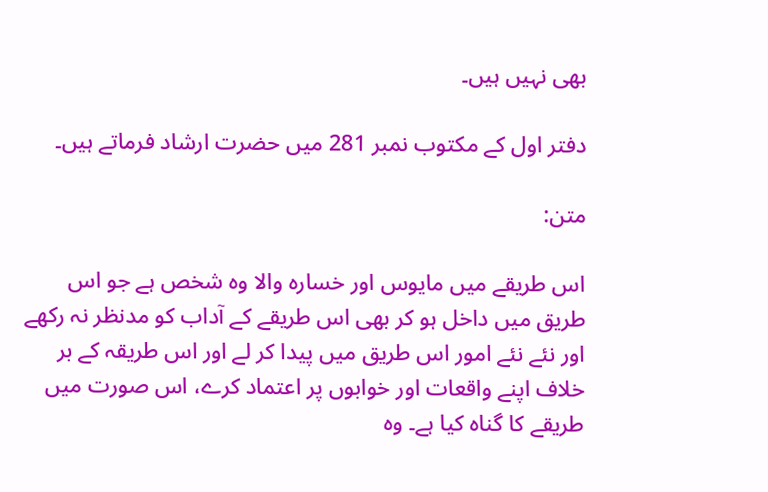بھی نہیں ہیں۔

دفتر اول کے مکتوب نمبر 281 میں حضرت ارشاد فرماتے ہیں۔

متن:

اس طریقے میں مایوس اور خسارہ والا وہ شخص ہے جو اس طریق میں داخل ہو کر بھی اس طریقے کے آداب کو مدنظر نہ رکھے اور نئے نئے امور اس طریق میں پیدا کر لے اور اس طریقہ کے بر خلاف اپنے واقعات اور خوابوں پر اعتماد کرے، اس صورت میں طریقے کا گناہ کیا ہے۔ وہ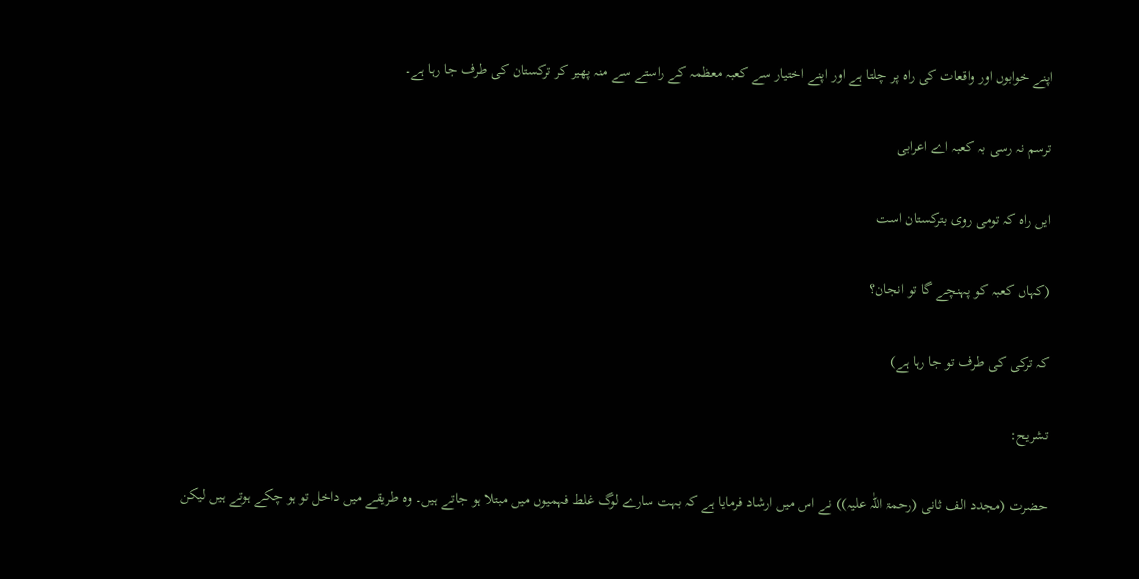اپنے خوابوں اور واقعات کی راہ پر چلتا ہے اور اپنے اختیار سے کعبہ معظمہ کے راستے سے منہ پھیر کر ترکستان کی طرف جا رہا ہے۔

ترسم نہ رسی بہ کعبہ اے اعرابی

ایں راہ کہ تومی روی بترکستان است

(کہاں کعبہ کو پہنچے گا تو انجان؟

کہ ترکی کی طرف تو جا رہا ہے)

تشریح:

حضرت (مجدد الف ثانی (رحمۃ اللّٰہ علیہ)) نے اس میں ارشاد فرمایا ہے کہ بہت سارے لوگ غلط فہمیوں میں مبتلا ہو جاتے ہیں۔ وہ طریقے میں داخل تو ہو چکے ہوتے ہیں لیکن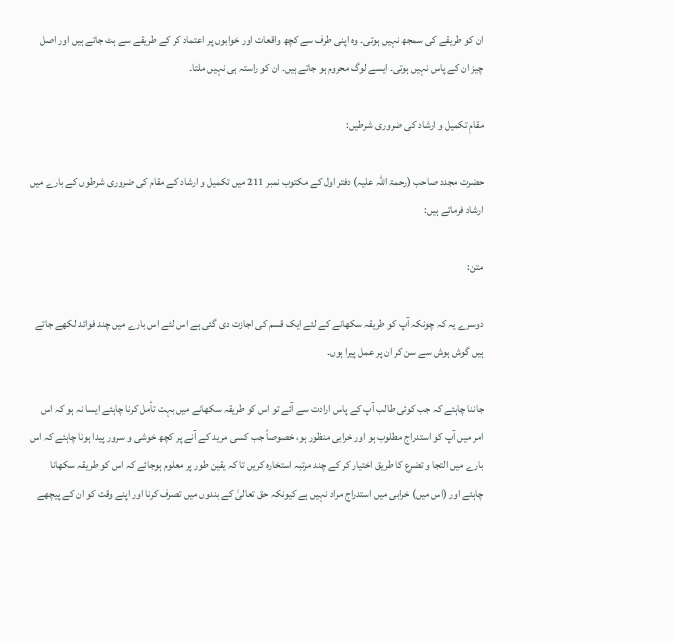ان کو طریقے کی سمجھ نہیں ہوتی۔ وہ اپنی طرف سے کچھ واقعات اور خوابوں پر اعتماد کر کے طریقے سے ہٹ جاتے ہیں اور اصل چیز ان کے پاس نہیں ہوتی۔ ایسے لوگ محروم ہو جاتے ہیں۔ ان کو راستہ ہی نہیں ملتا۔

مقامِ تکمیل و ارشاد کی ضروری شرطیں:

حضرت مجدد صاحب (رحمۃ اللّٰہ علیہ) دفتر اول کے مکتوب نمبر 211 میں تکمیل و ارشاد کے مقام کی ضروری شرطوں کے بارے میں ارشاد فرماتے ہیں:

متن:

دوسرے یہ کہ چونکہ آپ کو طریقہ سکھانے کے لئے ایک قسم کی اجازت دی گئی ہے اس لئے اس بارے میں چند فوائد لکھے جاتے ہیں گوش ہوش سے سن کر ان پر عمل پیرا ہوں۔

جاننا چاہئے کہ جب کوئی طالب آپ کے پاس ارادت سے آئے تو اس کو طریقہ سکھانے میں بہت تأمل کرنا چاہئے ایسا نہ ہو کہ اس امر میں آپ کو استدراج مطلوب ہو اور خرابی منظور ہو، خصوصاً جب کسی مرید کے آنے پر کچھ خوشی و سرور پیدا ہونا چاہئے کہ اس بارے میں التجا و تضرع کا طریق اختیار کر کے چند مرتبہ استخارہ کریں تا کہ یقین طور پر معلوم ہوجائے کہ اس کو طریقہ سکھانا چاہئے اور (اس میں) خرابی میں استدراج مراد نہیں ہے کیونکہ حق تعالیٰ کے بندوں میں تصرف کرنا اور اپنے وقت کو ان کے پیچھے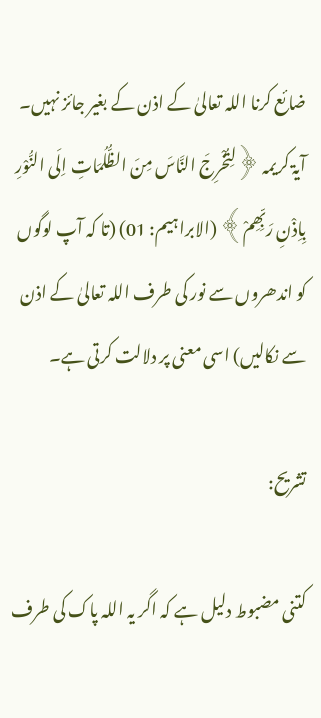ضائع کرنا اللہ تعالیٰ کے اذن کے بغیر جائز نہیں۔ آیۃ کریمہ ﴿لِتُخْرِجَ النَّاسَ مِنَ الظُّلُمَاتِ اِلَی النُّوْرِ بِاِذْنِ رَبِّھِمْ﴾ (الابراہیم: 01) (تا کہ آپ لوگوں کو اندھروں سے نور کی طرف اللہ تعالیٰ کے اذن سے نکالیں) اسی معنی پر دلالت کرتی ہے۔

تشریح:

کتنی مضبوط دلیل ہے کہ اگر یہ اللہ پاک کی طرف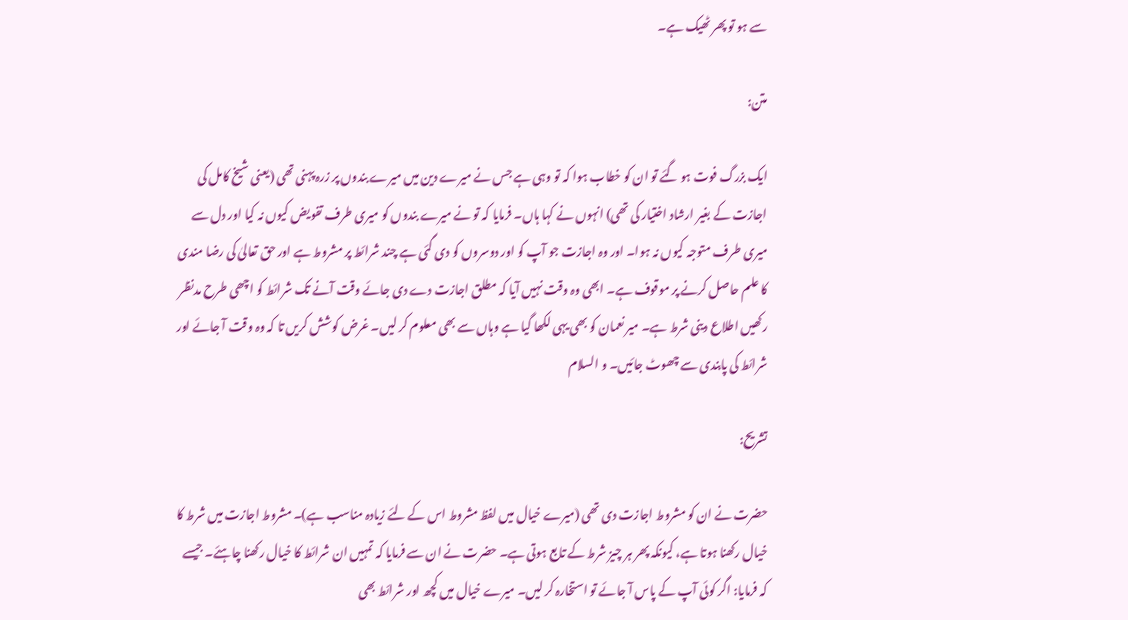سے ہو تو پھر ٹھیک ہے۔

متن:

ایک بزرگ فوت ہو گئے تو ان کو خطاب ہوا کہ تو وہی ہے جس نے میرے دین میں میرے بندوں پر زرہ پہنی تھی (یعنی شیخ کامل کی اجازت کے بغیر ارشاد اختیار کی تھی) انہوں نے کہا ہاں۔ فرمایا کہ تو نے میرے بندوں کو میری طرف تفویض کیوں نہ کیا اور دل سے میری طرف متوجہ کیوں نہ ہوا۔ اور وہ اجازت جو آپ کو اور دوسروں کو دی گئی ہے چند شرائط پر مشروط ہے اور حق تعالیٰ کی رضا مندی کا علم حاصل کرنے پر موقوف ہے۔ ابھی وہ وقت نہیں آیا کہ مطلق اجازت دے دی جائے وقت آنے تک شرائط کو اچھی طرح مدنظر رکھیں اطلاع دینی شرط ہے۔ میر نعمان کو بھی یہی لکھا گیا ہے وہاں سے بھی معلوم کر لیں۔ غرض کوشش کریں تا کہ وہ وقت آ جائے اور شرائط کی پابندی سے چھوٹ جائیں۔ و السلام

تشریح:

حضرت نے ان کو مشروط اجازت دی تھی (میرے خیال میں لفظ مشروط اس کے لئے زیادہ مناسب ہے)۔ مشروط اجازت میں شرط کا خیال رکھنا ہوتا ہے، کیونکہ پھر ہر چیز شرط کے تابع ہوتی ہے۔ حضرت نے ان سے فرمایا کہ تمہیں ان شرائط کا خیال رکھنا چاہئے۔ جیسے کہ فرمایا: اگر کوئی آپ کے پاس آ جائے تو استخارہ کر لیں۔ میرے خیال میں کچھ اور شرائط بھی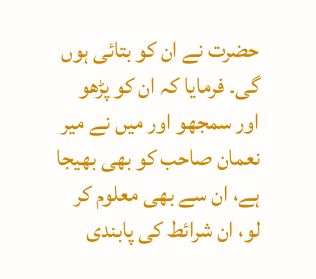حضرت نے ان کو بتائی ہوں گی۔ فرمایا کہ ان کو پڑھو اور سمجھو اور میں نے میر نعمان صاحب کو بھی بھیجا ہے، ان سے بھی معلوم کر لو، ان شرائط کی پابندی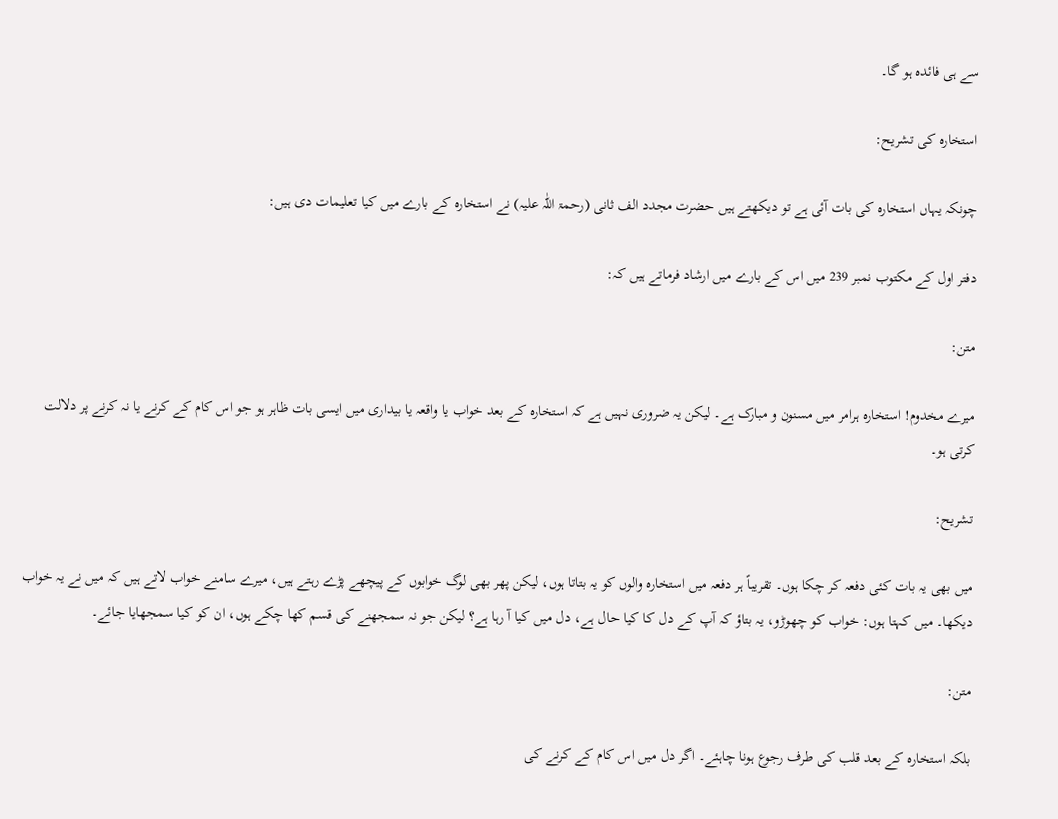سے ہی فائدہ ہو گا۔

استخارہ کی تشریح:

چونکہ یہاں استخارہ کی بات آئی ہے تو دیکھتے ہیں حضرت مجدد الف ثانی (رحمۃ اللّٰہ علیہ) نے استخارہ کے بارے میں کیا تعلیمات دی ہیں:

دفتر اول کے مکتوب نمبر 239 میں اس کے بارے میں ارشاد فرماتے ہیں کہ:

متن:

میرے مخدوم! استخارہ ہرامر میں مسنون و مبارک ہے۔ لیکن یہ ضروری نہیں ہے کہ استخارہ کے بعد خواب یا واقعہ یا بیداری میں ایسی بات ظاہر ہو جو اس کام کے کرنے یا نہ کرنے پر دلالت کرتی ہو۔

تشریح:

میں بھی یہ بات کئی دفعہ کر چکا ہوں۔ تقریباً ہر دفعہ میں استخارہ والوں کو یہ بتاتا ہوں، لیکن پھر بھی لوگ خوابوں کے پیچھے پڑے رہتے ہیں، میرے سامنے خواب لاتے ہیں کہ میں نے یہ خواب دیکھا۔ میں کہتا ہوں: خواب کو چھوڑو، یہ بتاؤ کہ آپ کے دل کا کیا حال ہے، دل میں کیا آ رہا ہے؟ لیکن جو نہ سمجھنے کی قسم کھا چکے ہوں، ان کو کیا سمجھایا جائے۔

متن:

بلکہ استخارہ کے بعد قلب کی طرف رجوع ہونا چاہئے۔ اگر دل میں اس کام کے کرنے کی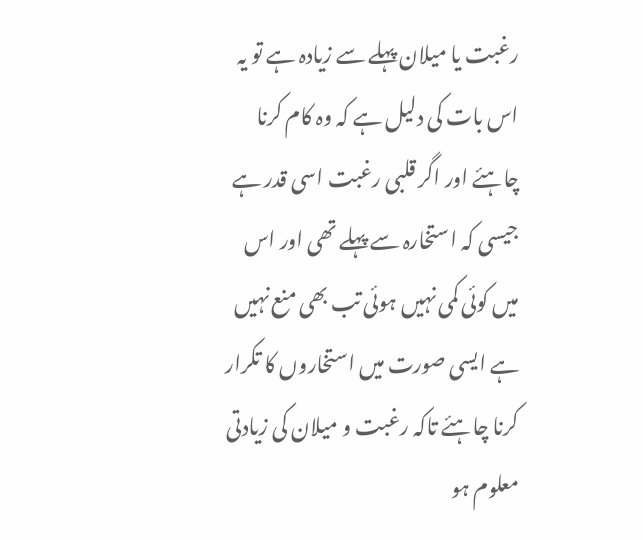رغبت یا میلان پہلے سے زیادہ ہے تو یہ اس بات کی دلیل ہے کہ وہ کام کرنا چاہئے اور اگر قلبی رغبت اسی قدر ہے جیسی کہ استخارہ سے پہلے تھی اور اس میں کوئی کمی نہیں ہوئی تب بھی منع نہیں ہے ایسی صورت میں استخاروں کا تکرار کرنا چاہئے تاکہ رغبت و میلان کی زیادتی معلوم ہو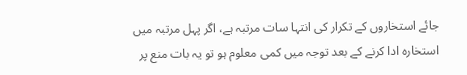جائے استخاروں کے تکرار کی انتہا سات مرتبہ ہے، اگر پہل مرتبہ میں استخارہ ادا کرنے کے بعد توجہ میں کمی معلوم ہو تو یہ بات منع پر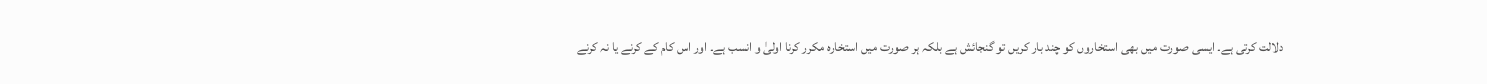دلالت کرتی ہے۔ ایسی صورت میں بھی استخاروں کو چند بار کریں تو گنجائش ہے بلکہ ہر صورت میں استخارہ مکرر کرنا اولیٰ و انسب ہے۔ اور اس کام کے کرنے یا نہ کرنے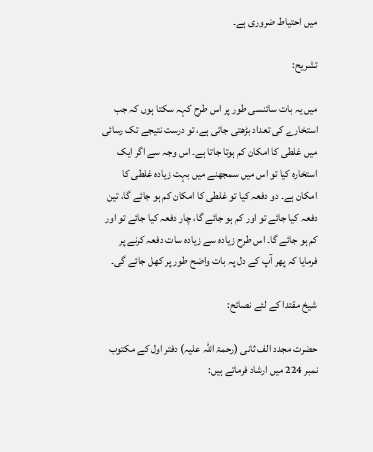میں احتیاط ضروری ہے۔

تشریح:

میں یہ بات سائنسی طور پر اس طرح کہہ سکتا ہوں کہ جب استخارے کی تعداد بڑھتی جاتی ہے، تو درست نتیجے تک رسائی میں غلطی کا امکان کم ہوتا جاتا ہے۔ اس وجہ سے اگر ایک استخارہ کیا تو اس میں سمجھنے میں بہت زیادہ غلطی کا امکان ہے۔ دو دفعہ کیا تو غلطی کا امکان کم ہو جائے گا، تین دفعہ کیا جائے تو اور کم ہو جائے گا، چار دفعہ کیا جائے تو اور کم ہو جائے گا۔ اس طرح زیادہ سے زیادہ سات دفعہ کرنے پر فرمایا کہ پھر آپ کے دل پہ بات واضح طور پر کھل جائے گی۔

شیخ مقتدا کے لئے نصائح:

حضرت مجدد الف ثانی (رحمۃ اللّٰہ علیہ) دفتر اول کے مکتوب نمبر 224 میں ارشاد فرماتے ہیں: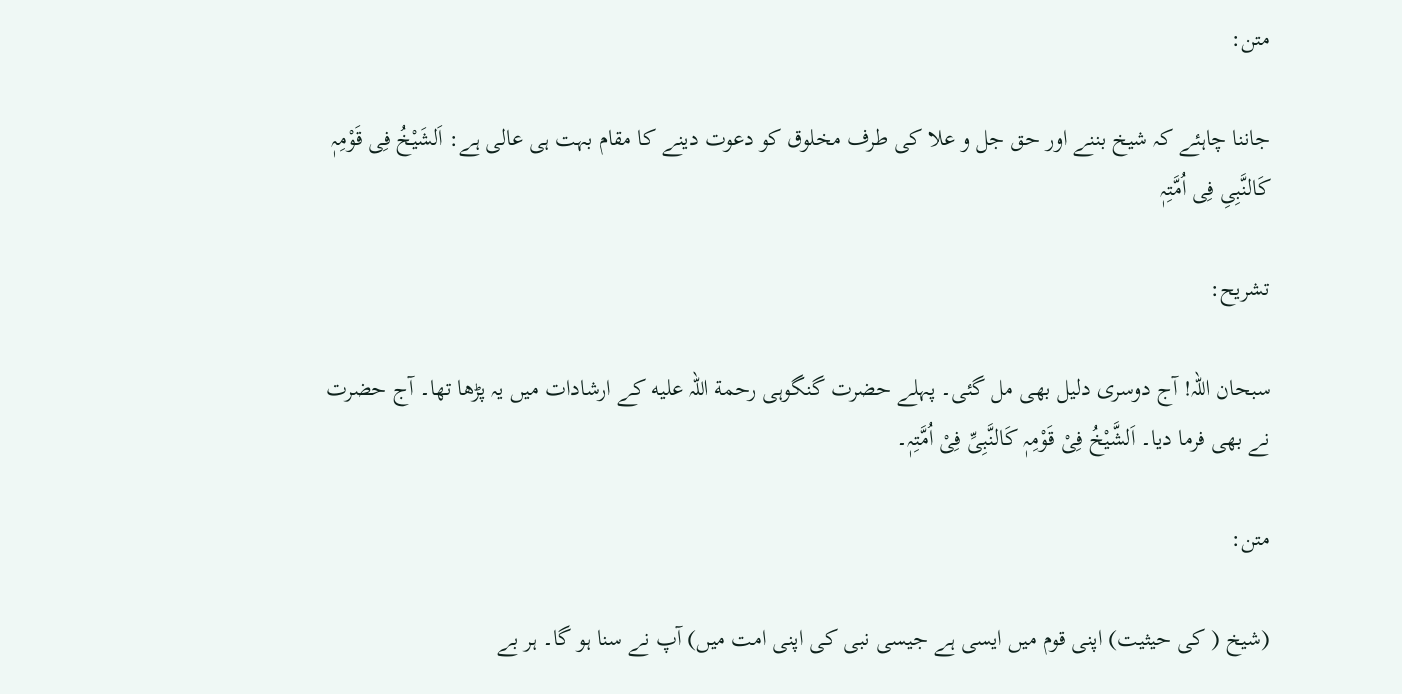متن:

جاننا چاہئے کہ شیخ بننے اور حق جل و علا کی طرف مخلوق کو دعوت دینے کا مقام بہت ہی عالی ہے: اَلشَیْخُ فِی قَوْمِہٖ کَالنَّبِیِ فِی اُمَّتِہٖ

تشریح:

سبحان اللہ! آج دوسری دلیل بھی مل گئی۔ پہلے حضرت گنگوہی رحمة اللہ علیه کے ارشادات میں یہ پڑھا تھا۔ آج حضرت نے بھی فرما دیا۔ اَلشَّیْخُ فِیْ قَوْمِہٖ کَالنَّبِیِّ فِیْ اُمَّتِہٖ۔

متن:

(شیخ ( کی حیثیت) اپنی قوم میں ایسی ہے جیسی نبی کی اپنی امت میں) آپ نے سنا ہو گا۔ ہر بے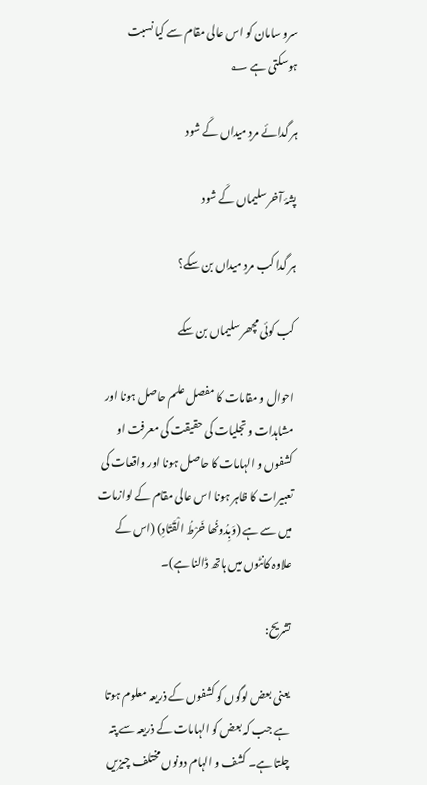سرو سامان کو اس عالی مقام سے کیا نسبت ہوسکتی ہے ؂

ہر گدائے مردِ میداں کَے شود

پشۂ آخر سلیماں کَے شود

ہر گدا کب مردِ میداں بن سکے؟

کب کوئی مچھر سلیماں بن سکے

احوال و مقامات کا مفصل علم حاصل ہونا اور مشاہدات و تجلیات کی حقیقت کی معرفت او کشفوں و الہامات کا حاصل ہونا اور واقعات کی تعبیرات کا ظاہر ہونا اس عالی مقام کے لوازمات میں سے ہے (وَبِدُونُھا خَرْطُ الْقَتَادِ) (اس کے علاوہ کانٹوں میں ہاتھ ڈالنا ہے)۔

تشریح:

یعنی بعض لوگوں کو کشفوں کے ذریعہ معلوم ہوتا ہے جب کہ بعض کو الہامات کے ذریعہ سے پتہ چلتا ہے۔ کشف و الہام دونوں مختلف چیزیں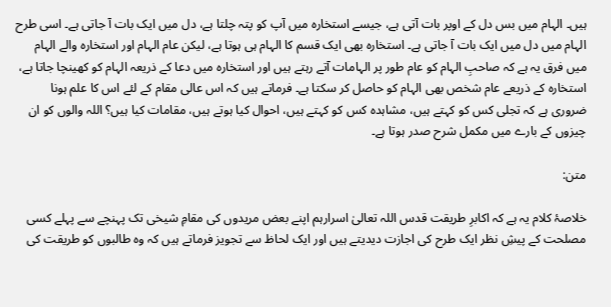ہیں۔ الہام میں بس دل کے اوپر بات آتی ہے، جیسے استخارہ میں آپ کو پتہ چلتا ہے، دل میں ایک بات آ جاتی ہے۔ اسی طرح الہام میں دل میں ایک بات آ جاتی ہے۔ استخارہ بھی ایک قسم کا الہام ہی ہوتا ہے، لیکن عام الہام اور استخارہ والے الہام میں فرق یہ ہے کہ صاحبِ الہام کو عام طور پر الہامات آتے رہتے ہیں اور استخارہ میں دعا کے ذریعہ الہام کو کھینچا جاتا ہے، استخارہ کے ذریعے عام شخص بھی الہام کو حاصل کر سکتا ہے۔ فرماتے ہیں کہ اس عالی مقام کے لئے اس کا علم ہونا ضروری ہے کہ تجلی کس کو کہتے ہیں، مشاہدہ کس کو کہتے ہیں، احوال کیا ہوتے ہیں، مقامات کیا ہیں؟ اللہ والوں کو ان چیزوں کے بارے میں مکمل شرح صدر ہوتا ہے۔

متن:

خلاصۂ کلام یہ ہے کہ اکابرِ طریقت قدس اللہ تعالیٰ اسرارہم اپنے بعض مریدوں کی مقامِ شیخی تک پہنچے سے پہلے کسی مصلحت کے پیشِ نظر ایک طرح کی اجازت دیدیتے ہیں اور ایک لحاظ سے تجویز فرماتے ہیں کہ وہ طالبوں کو طریقت کی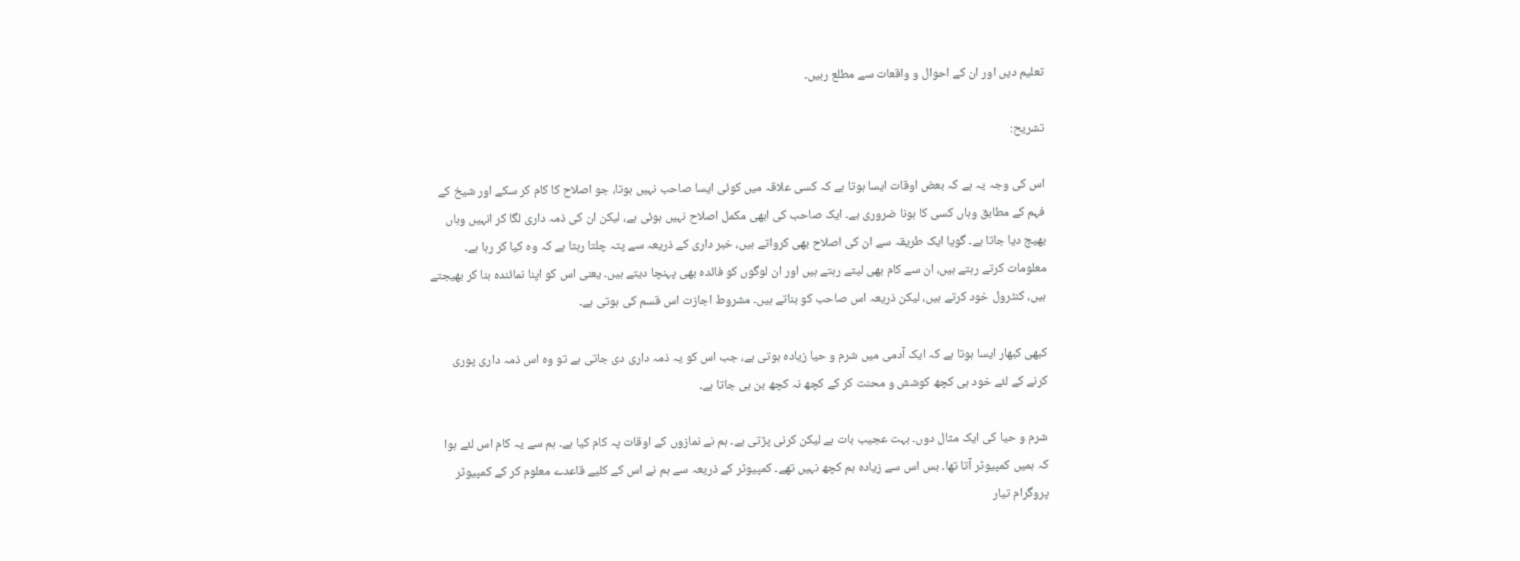تعلیم دیں اور ان کے احوال و واقعات سے مطلع رہیں۔

تشریح:

اس کی وجہ یہ ہے کہ بعض اوقات ایسا ہوتا ہے کہ کسی علاقہ میں کوئی ایسا صاحب نہیں ہوتا، جو اصلاح کا کام کر سکے اور شیخ کے فہم کے مطابق وہاں کسی کا ہونا ضروری ہے۔ ایک صاحب کی ابھی مکمل اصلاح نہیں ہوئی ہے، لیکن ان کی ذمہ داری لگا کر انہیں وہاں بھیج دیا جاتا ہے۔ گویا ایک طریقہ سے ان کی اصلاح بھی کرواتے ہیں، خبر داری کے ذریعہ سے پتہ چلتا رہتا ہے کہ وہ کیا کر رہا ہے۔ معلومات کرتے رہتے ہیں، ان سے کام بھی لیتے رہتے ہیں اور ان لوگوں کو فائدہ بھی پہنچا دیتے ہیں۔ یعنی اس کو اپنا نمائندہ بنا کر بھیجتے ہیں، کنٹرول خود کرتے ہیں، لیکن ذریعہ اس صاحب کو بناتے ہیں۔ مشروط اجازت اس قسم کی ہوتی ہے۔

کبھی کبھار ایسا ہوتا ہے کہ ایک آدمی میں شرم و حیا زیادہ ہوتی ہے، جب اس کو یہ ذمہ داری دی جاتی ہے تو وہ اس ذمہ داری پوری کرنے کے لئے خود ہی کچھ کوشش و محنت کر کے کچھ نہ کچھ بن ہی جاتا ہے۔

شرم و حیا کی ایک مثال دوں۔ بہت عجیب بات ہے لیکن کرنی پڑتی ہے۔ ہم نے نمازوں کے اوقات پہ کام کیا ہے۔ ہم سے یہ کام اس لئے ہوا کہ ہمیں کمپیوٹر آتا تھا۔ بس اس سے زیادہ ہم کچھ نہیں تھے۔ کمپیوٹر کے ذریعہ سے ہم نے اس کے کلیے قاعدے معلوم کر کے کمپیوٹر پروگرام تیار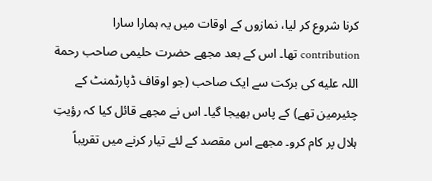کرنا شروع کر لیا، نمازوں کے اوقات میں یہ ہمارا سارا contribution تھا۔ اس کے بعد مجھے حضرت حلیمی صاحب رحمة اللہ علیه کی برکت سے ایک صاحب (جو اوقاف ڈپارٹمنٹ کے چئیرمین تھے) کے پاس بھیجا گیا۔ اس نے مجھے قائل کیا کہ رؤیتِ ہلال پر کام کرو۔ مجھے اس مقصد کے لئے تیار کرنے میں تقریباً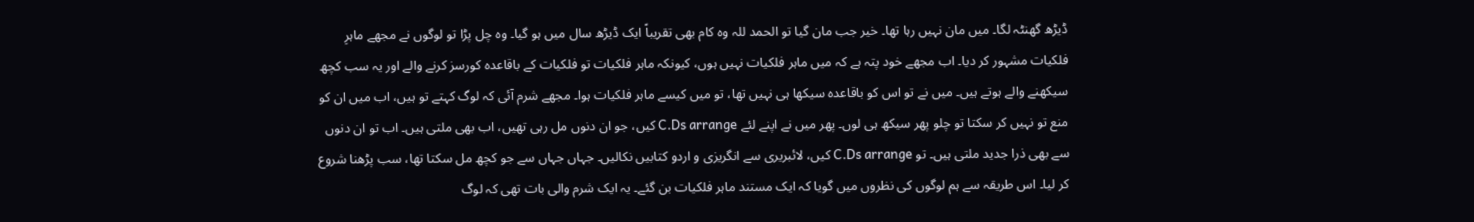ڈیڑھ گھنٹہ لگا۔ میں مان نہیں رہا تھا۔ خیر جب مان گیا تو الحمد للہ وہ کام بھی تقریباً ایک ڈیڑھ سال میں ہو گیا۔ وہ چل پڑا تو لوگوں نے مجھے ماہرِ فلکیات مشہور کر دیا۔ اب مجھے خود پتہ ہے کہ میں ماہر فلکیات نہیں ہوں، کیونکہ ماہر فلکیات تو فلکیات کے باقاعدہ کورسز کرنے والے اور یہ سب کچھ سیکھنے والے ہوتے ہیں۔ میں نے تو اس کو باقاعدہ سیکھا ہی نہیں تھا، تو میں کیسے ماہر فلکیات ہوا۔ مجھے شرم آئی کہ لوگ کہتے تو ہیں، اب میں ان کو منع تو نہیں کر سکتا تو چلو پھر سیکھ ہی لوں۔ پھر میں نے اپنے لئے C.Ds arrange کیں، جو ان دنوں مل رہی تھیں، اب بھی ملتی ہیں۔ اب تو ان دنوں سے بھی ذرا جدید ملتی ہیں۔ تو C.Ds arrange کیں، لائبریری سے انگریزی و اردو کتابیں نکالیں۔ جہاں جہاں سے جو کچھ مل سکتا تھا، سب پڑھنا شروع کر لیا۔ اس طریقہ سے ہم لوگوں کی نظروں میں گویا کہ ایک مستند ماہر فلکیات بن گئے۔ یہ ایک شرم والی بات تھی کہ لوگ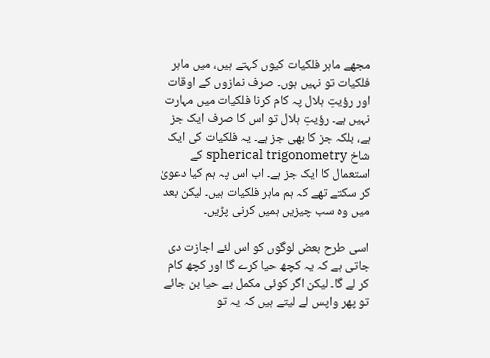مجھے ماہر فلکیات کیوں کہتے ہیں، میں ماہر فلکیات تو نہیں ہوں۔ صرف نمازوں کے اوقات اور رؤیتِ ہلال پہ کام کرنا فلکیات میں مہارت نہیں ہے۔ رؤیتِ ہلال تو اس کا صرف ایک جز ہے، بلکہ جز کا بھی جز ہے۔ یہ فلکیات کی ایک شاخ spherical trigonometry کے استعمال کا ایک جز ہے۔ اب اس پہ ہم کیا دعویٰ کر سکتے تھے کہ ہم ماہر فلکیات ہیں۔ لیکن بعد میں وہ سب چیزیں ہمیں کرنی پڑیں۔

اسی طرح بعض لوگوں کو اس لئے اجازت دی جاتی ہے کہ یہ کچھ حیا کرے گا اور کچھ کام کر لے گا۔ لیکن اگر کوئی مکمل بے حیا بن جائے تو پھر واپس لے لیتے ہیں کہ یہ تو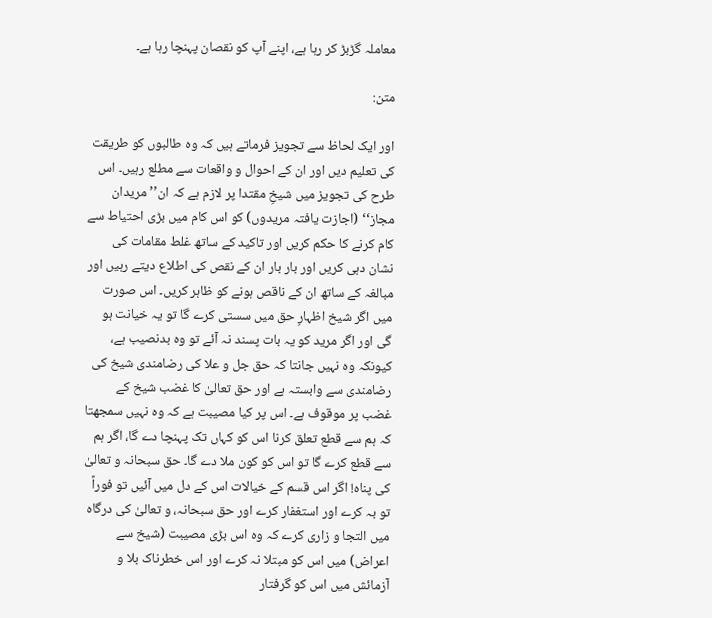معاملہ گڑبڑ کر رہا ہے، اپنے آپ کو نقصان پہنچا رہا ہے۔

متن:

اور ایک لحاظ سے تجویز فرماتے ہیں کہ وہ طالبوں کو طریقت کی تعلیم دیں اور ان کے احوال و واقعات سے مطلع رہیں۔ اس طرح کی تجویز میں شیخِ مقتدا پر لازم ہے کہ ان’’ مریدان مجاز‘‘ (اجازت یافتہ مریدوں) کو اس کام میں بڑی احتیاط سے کام کرنے کا حکم کریں اور تاکید کے ساتھ غلط مقامات کی نشان دہی کریں اور بار بار ان کے نقص کی اطلاع دیتے رہیں اور مبالغہ کے ساتھ ان کے ناقص ہونے کو ظاہر کریں۔ اس صورت میں اگر شیخ اظہارِ حق میں سستی کرے گا تو یہ خیانت ہو گی اور اگر مرید کو یہ بات پسند نہ آئے تو وہ بدنصیب ہے، کیونکہ وہ نہیں جانتا کہ حق جل و علا کی رضامندی شیخ کی رضامندی سے وابستہ ہے اور حق تعالیٰ کا غضب شیخ کے غضب پر موقوف ہے۔ اس پر کیا مصیبت ہے کہ وہ نہیں سمجھتا کہ ہم سے قطع تعلق کرنا اس کو کہاں تک پہنچا دے گا، اگر ہم سے قطع کرے گا تو اس کو کون ملا دے گا۔ حق سبحانہ و تعالیٰ کی پناہ! اگر اس قسم کے خیالات اس کے دل میں آئیں تو فوراً تو بہ کرے اور استغفار کرے اور حق سبحانہ، و تعالیٰ کی درگاہ میں التجا و زاری کرے کہ وہ اس بڑی مصیبت (شیخ سے اعراض) میں اس کو مبتلا نہ کرے اور اس خطرناک بلا و آزمائش میں اس کو گرفتار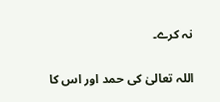نہ کرے۔

اللہ تعالیٰ کی حمد اور اس کا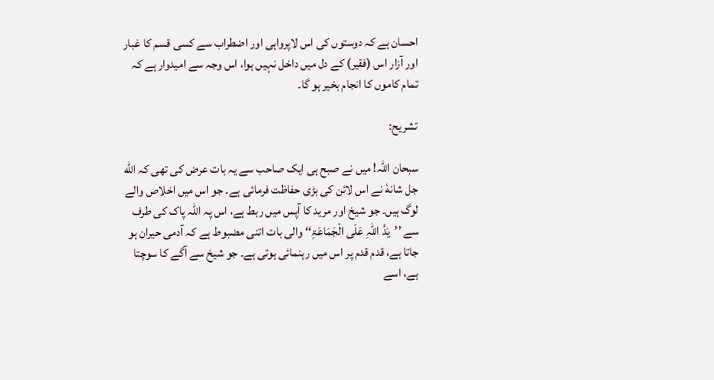احسان ہے کہ دوستوں کی اس لاپرواہی اور اضطراب سے کسی قسم کا غبار اور آزار اس (فقیر) کے دل میں داخل نہیں ہوا، اس وجہ سے امیدوار ہے کہ تمام کاموں کا انجام بخیر ہو گا۔

تشریح:

سبحان اللہ! میں نے صبح ہی ایک صاحب سے یہ بات عرض کی تھی کہ الله جل شانهٗ نے اس لائن کی بڑی حفاظت فرمائی ہے۔ جو اس میں اخلاص والے لوگ ہیں۔ جو شیخ اور مرید کا آپس میں ربط ہے، اس پہ اللہ پاک کی طرف سے ’’یَدُ اللہِ عَلَی الْجَمَاعَۃِ‘‘ والی بات اتنی مضبوط ہے کہ آدمی حیران ہو جاتا ہے، قدم قدم پر اس میں رہنمائی ہوتی ہے۔ جو شیخ سے آگے کا سوچتا ہے، اسے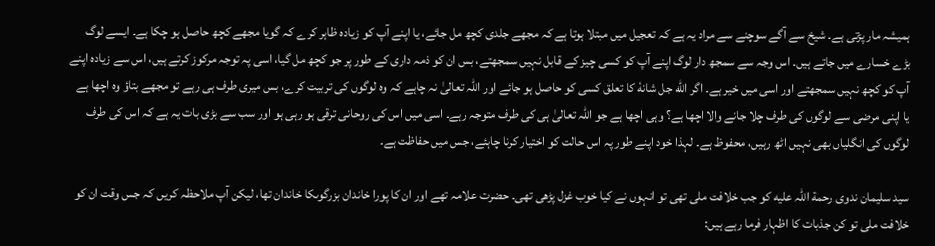ہمیشہ مار پڑتی ہے۔ شیخ سے آگے سوچنے سے مراد یہ ہے کہ تعجیل میں مبتلا ہوتا ہے کہ مجھے جلدی کچھ مل جائے، یا اپنے آپ کو زیادہ ظاہر کرے کہ گویا مجھے کچھ حاصل ہو چکا ہے۔ ایسے لوگ بڑے خسارے میں جاتے ہیں۔ اس وجہ سے سمجھ دار لوگ اپنے آپ کو کسی چیز کے قابل نہیں سمجھتے، بس ان کو ذمہ داری کے طور پر جو کچھ مل گیا، اسی پہ توجہ مرکوز کرتے ہیں، اس سے زیادہ اپنے آپ کو کچھ نہیں سمجھتے اور اسی میں خیر ہے۔ اگر الله جل شانهٗ کا تعلق کسی کو حاصل ہو جائے اور اللہ تعالیٰ نہ چاہے کہ وہ لوگوں کی تربیت کرے، بس میری طرف ہی رہے تو مجھے بتاؤ وہ اچھا ہے یا اپنی مرضی سے لوگوں کی طرف چلا جانے والا اچھا ہے؟ وہی اچھا ہے جو اللہ تعالیٰ ہی کی طرف متوجہ رہے۔ اسی میں اس کی روحانی ترقی ہو رہی ہو اور سب سے بڑی بات یہ ہے کہ اس کی طرف لوگوں کی انگلیاں بھی نہیں اٹھ رہیں، محفوظ ہے۔ لہذا خود اپنے طور پہ اس حالت کو اختیار کرنا چاہئے، جس میں حفاظت ہے۔

سید سلیمان ندوی رحمة اللہ علیه کو جب خلافت ملی تھی تو انہوں نے کیا خوب غزل پڑھی تھی۔ حضرت علامہ تھے اور ان کا پورا خاندان بزرگوںکا خاندان تھا، لیکن آپ ملاحظہ کریں کہ جس وقت ان کو خلافت ملی تو کن جذبات کا اظہار فرما رہے ہیں: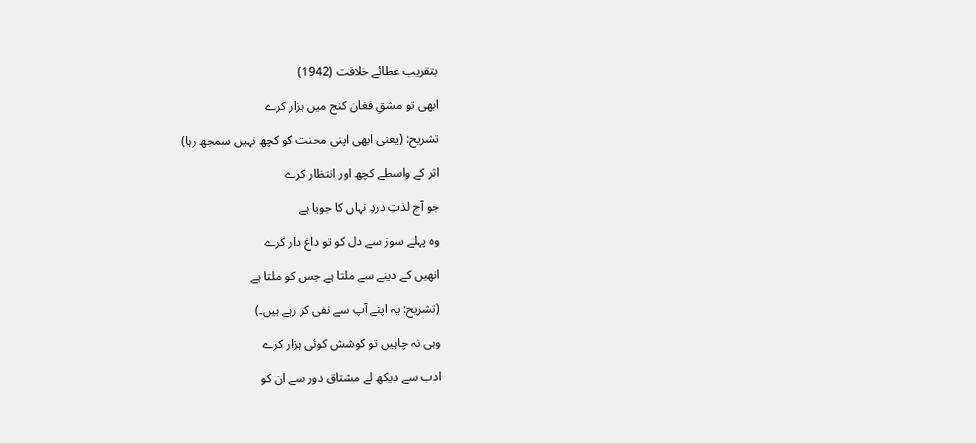بتقریب عطائے خلافت (1942)

ابھی تو مشقِ فغان کنج میں ہزار کرے

تشریح: (یعنی ابھی اپنی محنت کو کچھ نہیں سمجھ رہا)

اثر کے واسطے کچھ اور انتظار کرے

جو آج لذتِ دردِ نہاں کا جویا ہے

وہ پہلے سوز سے دل کو تو داغ دار کرے

انھیں کے دینے سے ملتا ہے جس کو ملتا ہے

(تشریح: یہ اپنے آپ سے نفی کر رہے ہیں۔)

وہی نہ چاہیں تو کوشش کوئی ہزار کرے

ادب سے دیکھ لے مشتاق دور سے ان کو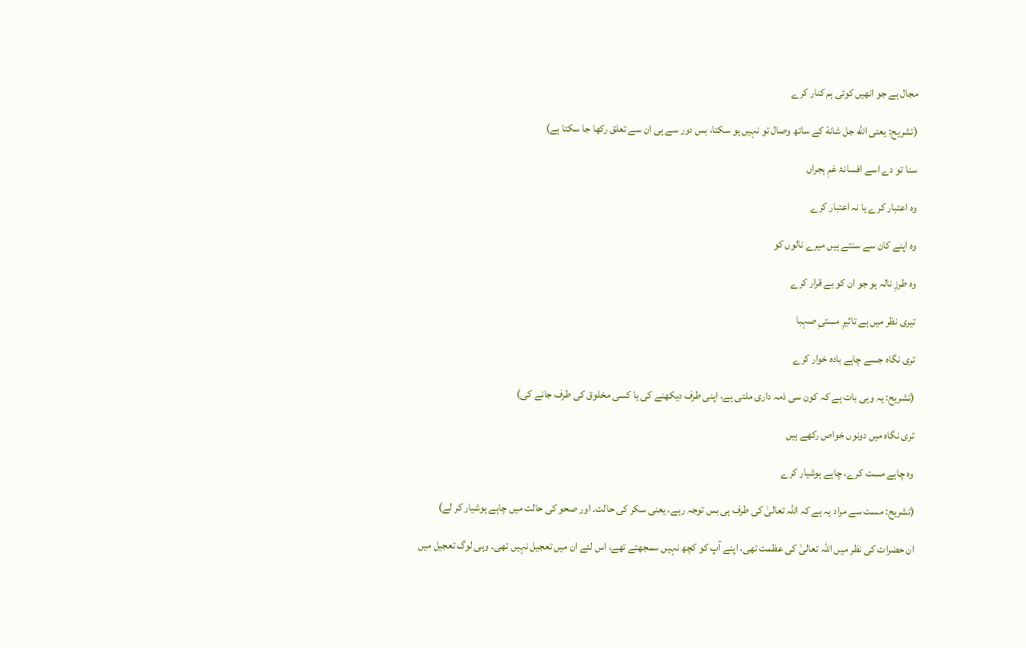مجال ہے جو انھیں کوئی ہم کنار کرے

(تشریح: یعنی الله جل شانهٗ کے ساتھ وصال تو نہیں ہو سکتا، بس دور سے ہی ان سے تعلق رکھا جا سکتا ہے)

سنا تو دے اسے افسانۂ غمِ ہجراں

وہ اعتبار کرے یا نہ اعتبار کرے

وہ اپنے کان سے سنتے ہیں میرے نالوں کو

وہ طرزِ نالہ ہو جو ان کو بے قرار کرے

تیری نظر میں ہے تاثیرِ مستیِ صہبا

تری نگاہ جسے چاہے بادہ خوار کرے

(تشریح: یہ وہی بات ہے کہ کون سی ذمہ داری ملتی ہے، اپنی طرف دیکھنے کی یا کسی مخلوق کی طرف جانے کی)

تری نگاہ میں دونوں خواص رکھے ہیں

وہ چاہے مست کرے، چاہے ہوشیار کرے

(تشریح: مست سے مراد یہ ہے کہ اللہ تعالیٰ کی طرف ہی بس توجہ رہے، یعنی سکر کی حالت۔ اور صحو کی حالت میں چاہے ہوشیار کر لے)

ان حضرات کی نظر میں اللہ تعالیٰ کی عظمت تھی، اپنے آپ کو کچھ نہیں سمجھتے تھے، اس لئے ان میں تعجیل نہیں تھی۔ وہی لوگ تعجیل میں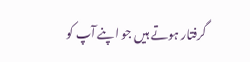گرفتار ہوتے ہیں جو اپنے آپ کو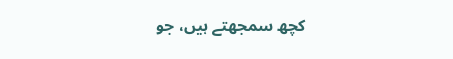کچھ سمجھتے ہیں، جو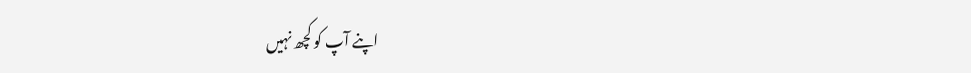اپنے آپ کو کچھ نہیں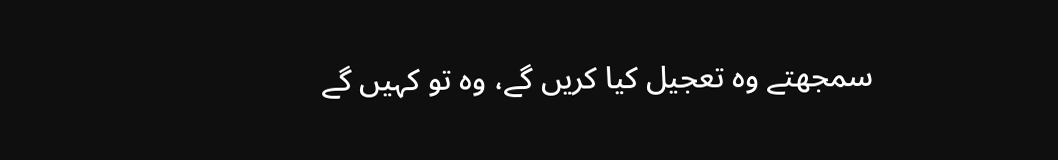سمجھتے وہ تعجیل کیا کریں گے، وہ تو کہیں گے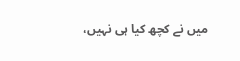میں نے کچھ کیا ہی نہیں،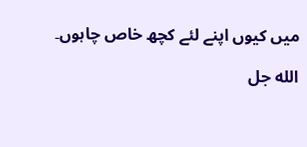میں کیوں اپنے لئے کچھ خاص چاہوں۔

الله جل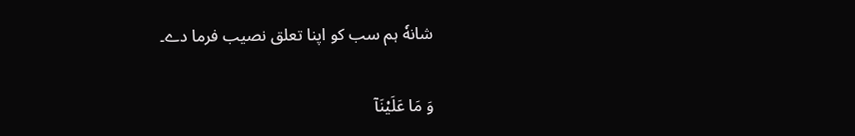شانهٗ ہم سب کو اپنا تعلق نصیب فرما دے۔

وَ مَا عَلَیْنَآ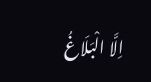اِلَّا الْبَلَاغُ